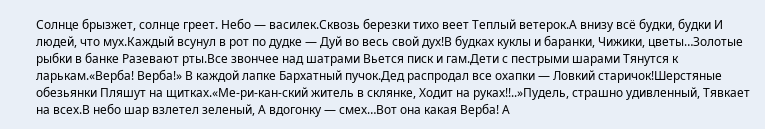Солнце брызжет, солнце греет. Небо — василек.Сквозь березки тихо веет Теплый ветерок.А внизу всё будки, будки И людей, что мух.Каждый всунул в рот по дудке — Дуй во весь свой дух!В будках куклы и баранки, Чижики, цветы…Золотые рыбки в банке Разевают рты.Все звончее над шатрами Вьется писк и гам.Дети с пестрыми шарами Тянутся к ларькам.«Верба! Верба!» В каждой лапке Бархатный пучок.Дед распродал все охапки — Ловкий старичок!Шерстяные обезьянки Пляшут на щитках.«Ме-ри-кан-ский житель в склянке, Ходит на руках!!..»Пудель, страшно удивленный, Тявкает на всех.В небо шар взлетел зеленый, А вдогонку — смех…Вот она какая Верба! А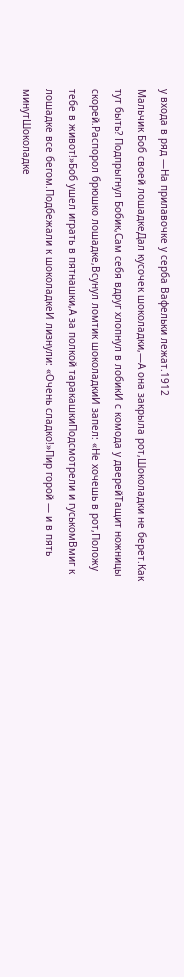у входа в ряд —На прилавочке у серба Вафельки лежат.1912
Мальчик Боб своей лошадкеДал кусочек шоколадки,—А она закрыла рот,Шоколадки не берет.Как тут быть? Подпрыгнул Бобик,Сам себя вдруг хлопнул в лобикИ с комода у дверейТащит ножницы скорей.Распорол брюшко лошадке,Всунул ломтик шоколадкиИ запел: «Не хочешь в рот,Положу тебе в живот!»Боб ушел играть в пятнашки,А за полкой таракашкиПодсмотрели и гуськомВмиг к лошадке все бегом.Подбежали к шоколадкеИ лизнули: «Очень сладко!»Пир горой — и в пять минутШоколадке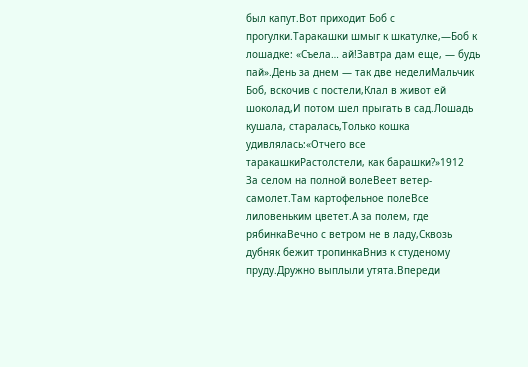был капут.Вот приходит Боб с прогулки.Таракашки шмыг к шкатулке,—Боб к лошадке: «Съела… ай!Завтра дам еще, — будь пай».День за днем — так две неделиМальчик Боб, вскочив с постели,Клал в живот ей шоколад,И потом шел прыгать в сад.Лошадь кушала, старалась,Только кошка удивлялась:«Отчего все таракашкиРастолстели, как барашки?»1912
За селом на полной волеВеет ветер-самолет.Там картофельное полеВсе лиловеньким цветет.А за полем, где рябинкаВечно с ветром не в ладу,Сквозь дубняк бежит тропинкаВниз к студеному пруду.Дружно выплыли утята.Впереди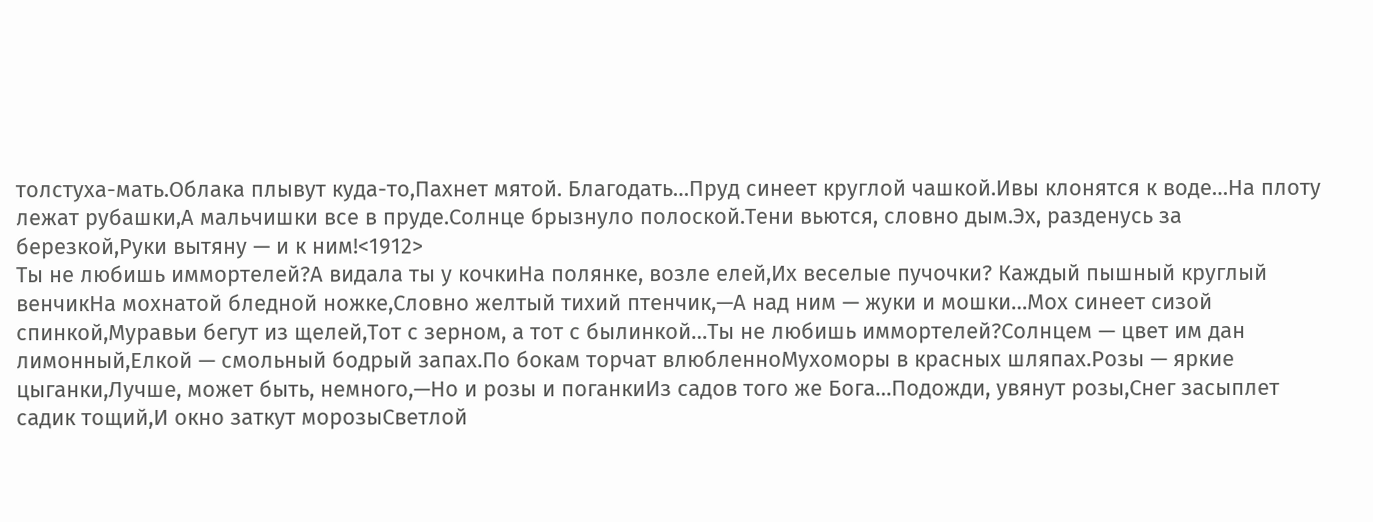толстуха-мать.Облака плывут куда-то,Пахнет мятой. Благодать…Пруд синеет круглой чашкой.Ивы клонятся к воде…На плоту лежат рубашки,А мальчишки все в пруде.Солнце брызнуло полоской.Тени вьются, словно дым.Эх, разденусь за березкой,Руки вытяну — и к ним!<1912>
Ты не любишь иммортелей?А видала ты у кочкиНа полянке, возле елей,Их веселые пучочки? Каждый пышный круглый венчикНа мохнатой бледной ножке,Словно желтый тихий птенчик,—А над ним — жуки и мошки…Мох синеет сизой спинкой,Муравьи бегут из щелей,Тот с зерном, а тот с былинкой…Ты не любишь иммортелей?Солнцем — цвет им дан лимонный,Елкой — смольный бодрый запах.По бокам торчат влюбленноМухоморы в красных шляпах.Розы — яркие цыганки,Лучше, может быть, немного,—Но и розы и поганкиИз садов того же Бога…Подожди, увянут розы,Снег засыплет садик тощий,И окно заткут морозыСветлой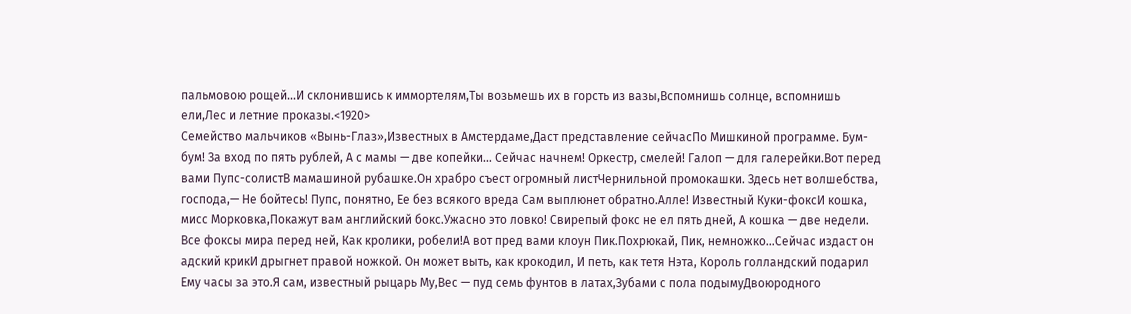пальмовою рощей…И склонившись к иммортелям,Ты возьмешь их в горсть из вазы,Вспомнишь солнце, вспомнишь ели,Лес и летние проказы.<1920>
Семейство мальчиков «Вынь-Глаз»,Известных в Амстердаме,Даст представление сейчасПо Мишкиной программе. Бум-бум! За вход по пять рублей, А с мамы — две копейки… Сейчас начнем! Оркестр, смелей! Галоп — для галерейки.Вот перед вами Пупс-солистВ мамашиной рубашке.Он храбро съест огромный листЧернильной промокашки. Здесь нет волшебства, господа,— Не бойтесь! Пупс, понятно, Ее без всякого вреда Сам выплюнет обратно.Алле! Известный Куки-фоксИ кошка, мисс Морковка,Покажут вам английский бокс.Ужасно это ловко! Свирепый фокс не ел пять дней, А кошка — две недели. Все фоксы мира перед ней, Как кролики, робели!А вот пред вами клоун Пик.Похрюкай, Пик, немножко…Сейчас издаст он адский крикИ дрыгнет правой ножкой. Он может выть, как крокодил, И петь, как тетя Нэта, Король голландский подарил Ему часы за это.Я сам, известный рыцарь Му,Вес — пуд семь фунтов в латах,Зубами с пола подымуДвоюродного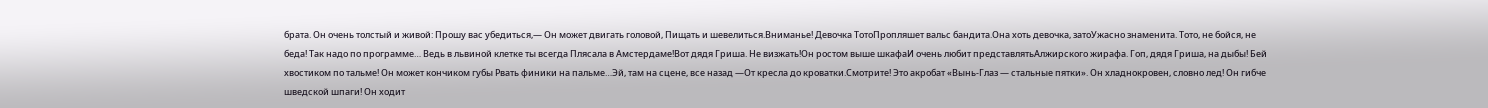брата. Он очень толстый и живой: Прошу вас убедиться,— Он может двигать головой, Пищать и шевелиться.Вниманье! Девочка ТотоПропляшет вальс бандита.Она хоть девочка, затоУжасно знаменита. Тото, не бойся, не беда! Так надо по программе… Ведь в львиной клетке ты всегда Плясала в Амстердаме!Вот дядя Гриша. Не визжать!Он ростом выше шкафаИ очень любит представлятьАлжирского жирафа. Гоп, дядя Гриша, на дыбы! Бей хвостиком по тальме! Он может кончиком губы Рвать финики на пальме…Эй, там на сцене, все назад —От кресла до кроватки.Смотрите! Это акробат «Вынь-Глаз — стальные пятки». Он хладнокровен, словно лед! Он гибче шведской шпаги! Он ходит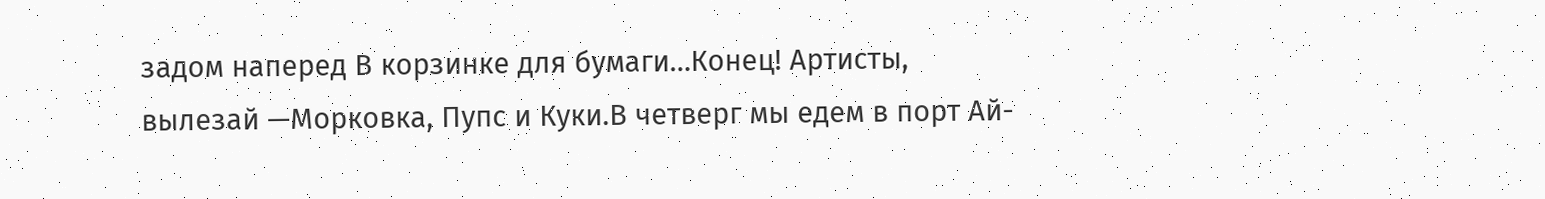задом наперед В корзинке для бумаги…Конец! Артисты, вылезай —Морковка, Пупс и Куки.В четверг мы едем в порт Ай-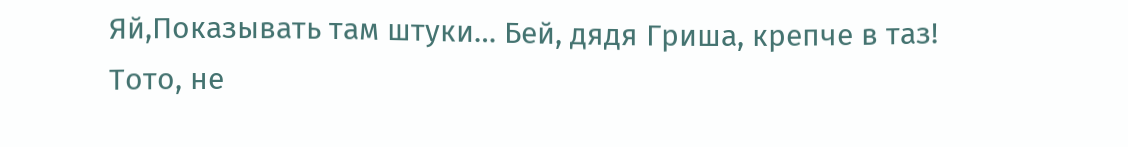Яй,Показывать там штуки… Бей, дядя Гриша, крепче в таз! Тото, не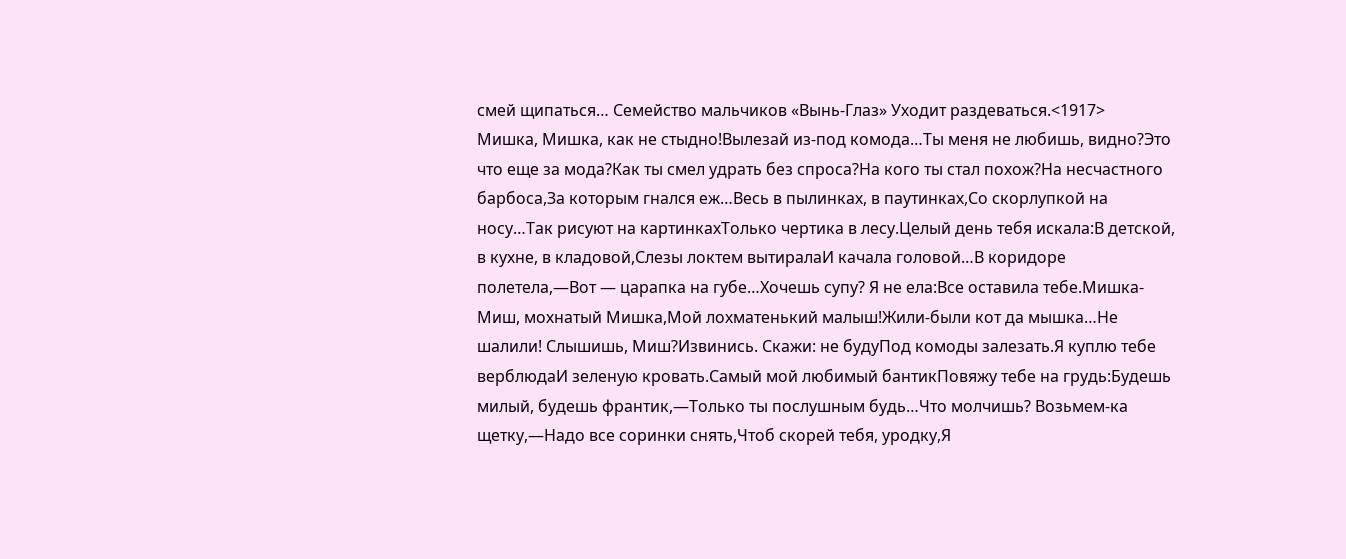смей щипаться… Семейство мальчиков «Вынь-Глаз» Уходит раздеваться.<1917>
Мишка, Мишка, как не стыдно!Вылезай из-под комода…Ты меня не любишь, видно?Это что еще за мода?Как ты смел удрать без спроса?На кого ты стал похож?На несчастного барбоса,За которым гнался еж…Весь в пылинках, в паутинках,Со скорлупкой на носу…Так рисуют на картинкахТолько чертика в лесу.Целый день тебя искала:В детской, в кухне, в кладовой,Слезы локтем вытиралаИ качала головой…В коридоре полетела,—Вот — царапка на губе…Хочешь супу? Я не ела:Все оставила тебе.Мишка-Миш, мохнатый Мишка,Мой лохматенький малыш!Жили-были кот да мышка…Не шалили! Слышишь, Миш?Извинись. Скажи: не будуПод комоды залезать.Я куплю тебе верблюдаИ зеленую кровать.Самый мой любимый бантикПовяжу тебе на грудь:Будешь милый, будешь франтик,—Только ты послушным будь…Что молчишь? Возьмем-ка щетку,—Надо все соринки снять,Чтоб скорей тебя, уродку,Я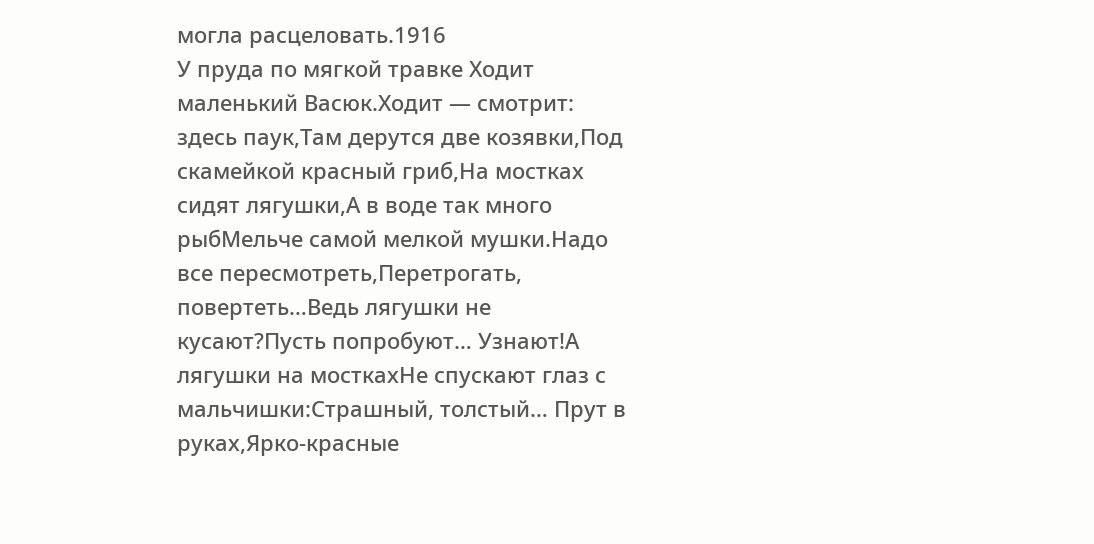могла расцеловать.1916
У пруда по мягкой травке Ходит маленький Васюк.Ходит — смотрит: здесь паук,Там дерутся две козявки,Под скамейкой красный гриб,На мостках сидят лягушки,А в воде так много рыбМельче самой мелкой мушки.Надо все пересмотреть,Перетрогать, повертеть…Ведь лягушки не кусают?Пусть попробуют… Узнают!А лягушки на мосткахНе спускают глаз с мальчишки:Страшный, толстый… Прут в руках,Ярко-красные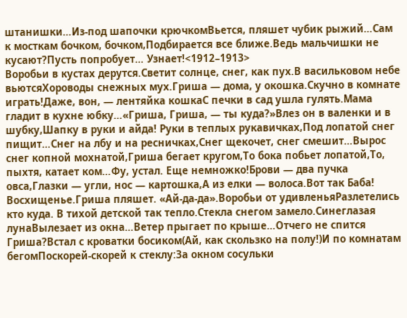штанишки…Из-под шапочки крючкомВьется, пляшет чубик рыжий…Сам к мосткам бочком, бочком,Подбирается все ближе.Ведь мальчишки не кусают?Пусть попробует… Узнает!<1912–1913>
Воробьи в кустах дерутся.Светит солнце, снег, как пух.В васильковом небе вьютсяХороводы снежных мух.Гриша — дома, у окошка.Скучно в комнате играть!Даже, вон, — лентяйка кошкаС печки в сад ушла гулять.Мама гладит в кухне юбку…«Гриша, Гриша, — ты куда?»Влез он в валенки и в шубку,Шапку в руки и айда! Руки в теплых рукавичках,Под лопатой снег пищит…Снег на лбу и на ресничках,Снег щекочет, снег смешит…Вырос снег копной мохнатой,Гриша бегает кругом,То бока побьет лопатой,То, пыхтя, катает ком…Фу, устал. Еще немножко!Брови — два пучка овса,Глазки — угли, нос — картошка,А из елки — волоса.Вот так Баба! Восхищенье.Гриша пляшет. «Ай-да-да».Воробьи от удивленьяРазлетелись кто куда. В тихой детской так тепло.Стекла снегом замело.Синеглазая лунаВылезает из окна…Ветер прыгает по крыше…Отчего не спится Гриша?Встал с кроватки босиком(Ай, как скользко на полу!)И по комнатам бегомПоскорей-скорей к стеклу:За окном сосульки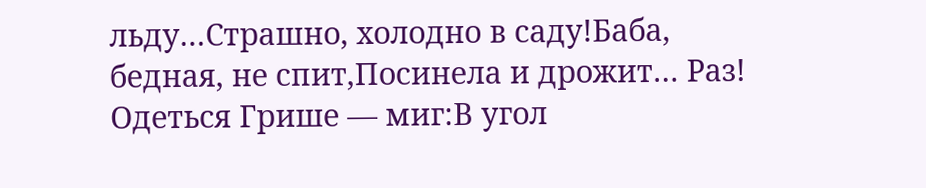льду…Страшно, холодно в саду!Баба, бедная, не спит,Посинела и дрожит… Раз! Одеться Грише — миг:В угол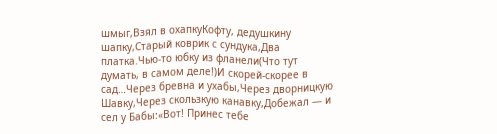шмыг,Взял в охапкуКофту, дедушкину шапку,Старый коврик с сундука,Два платка.Чью-то юбку из фланели(Что тут думать, в самом деле!)И скорей-скорее в сад…Через бревна и ухабы,Через дворницкую Шавку,Через скользкую канавку,Добежал — и сел у Бабы:«Вот! Принес тебе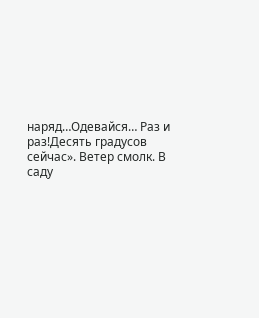наряд…Одевайся… Раз и раз!Десять градусов сейчас». Ветер смолк. В саду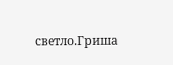светло.Гриша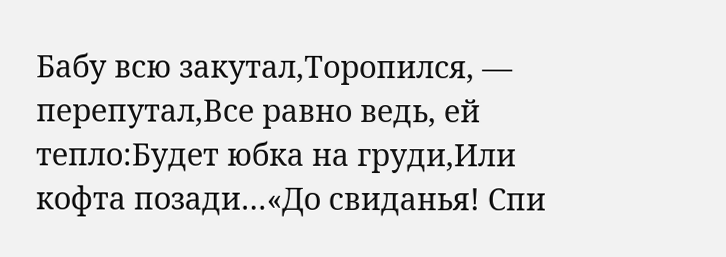Бабу всю закутал,Торопился, — перепутал,Все равно ведь, ей тепло:Будет юбка на груди,Или кофта позади…«До свиданья! Спи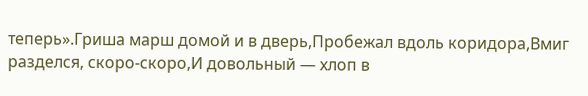теперь».Гриша марш домой и в дверь,Пробежал вдоль коридора,Вмиг разделся, скоро-скоро,И довольный — хлоп в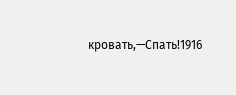кровать,—Спать!1916